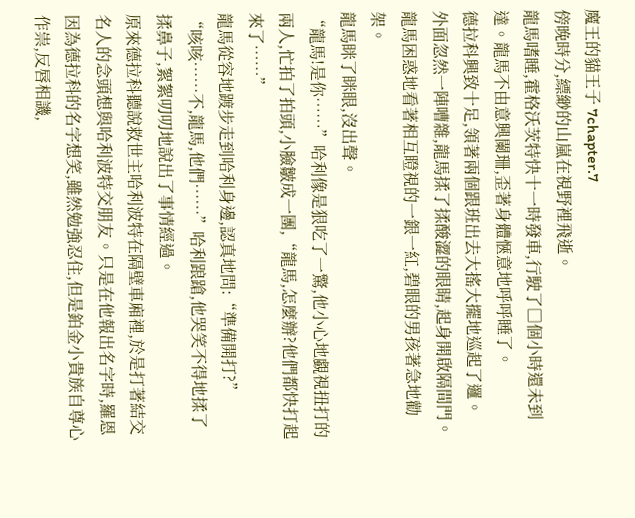魔王的貓王子 7chapter.7
傍晚時分,縹緲的山嵐在視野裡飛逝。
龍馬嗜睡,霍格沃茨特快十一時發車,行駛了□個小時還未到達。龍馬不由意興闌珊,歪著身體愜意地呼呼睡了。
德拉科興致十足,領著兩個跟班出去大搖大擺地巡起了邏。
外面忽然一陣嘈雜,龍馬揉了揉酸澀的眼睛,起身開啟隔間門。龍馬困惑地看著相互瞪視的一銀一紅,碧眼的男孩著急地勸架。
龍馬眯了眯眼,沒出聲。
“龍馬!是你……”哈利像是狠吃了一驚,他小心地覷視扭打的兩人,忙拍了拍頭,小臉皺成一團,“龍馬,怎麼辦?他們都快打起來了……”
龍馬從容地踱步走到哈利身邊,認真地問:“準備開打?”
“咳咳……不,龍馬,他們……”哈利踉蹌,他哭笑不得地揉了揉鼻子,絮絮叨叨地說出了事情經過。
原來德拉科聽說救世主哈利波特在隔壁車廂裡,於是打著結交名人的念頭想與哈利波特交朋友。只是在他報出名字時,羅恩因為德拉科的名字想笑,雖然勉強忍住,但是鉑金小貴族自尊心作祟,反唇相譏,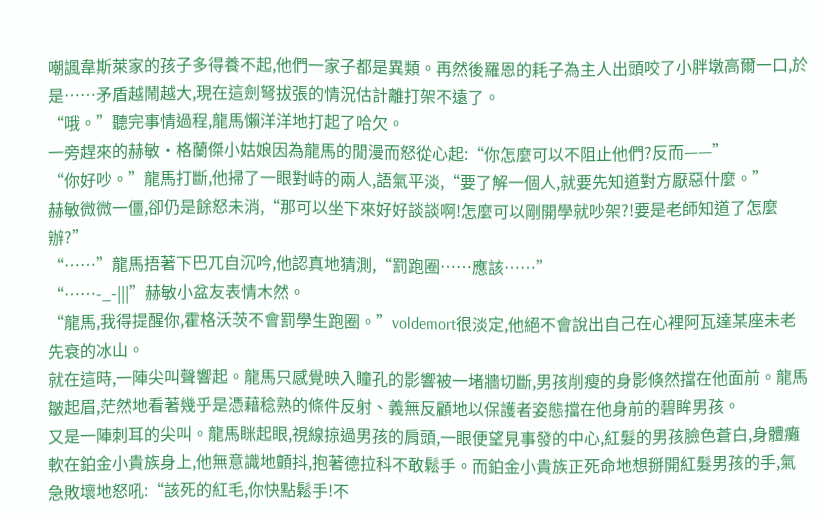嘲諷韋斯萊家的孩子多得養不起,他們一家子都是異類。再然後羅恩的耗子為主人出頭咬了小胖墩高爾一口,於是……矛盾越鬧越大,現在這劍弩拔張的情況估計離打架不遠了。
“哦。”聽完事情過程,龍馬懶洋洋地打起了哈欠。
一旁趕來的赫敏·格蘭傑小姑娘因為龍馬的閒漫而怒從心起:“你怎麼可以不阻止他們?反而——”
“你好吵。”龍馬打斷,他掃了一眼對峙的兩人,語氣平淡,“要了解一個人,就要先知道對方厭惡什麼。”
赫敏微微一僵,卻仍是餘怒未消,“那可以坐下來好好談談啊!怎麼可以剛開學就吵架?!要是老師知道了怎麼辦?”
“……”龍馬捂著下巴兀自沉吟,他認真地猜測,“罰跑圈……應該……”
“……-_-|||”赫敏小盆友表情木然。
“龍馬,我得提醒你,霍格沃茨不會罰學生跑圈。”voldemort很淡定,他絕不會說出自己在心裡阿瓦達某座未老先衰的冰山。
就在這時,一陣尖叫聲響起。龍馬只感覺映入瞳孔的影響被一堵牆切斷,男孩削瘦的身影倏然擋在他面前。龍馬皺起眉,茫然地看著幾乎是憑藉稔熟的條件反射、義無反顧地以保護者姿態擋在他身前的碧眸男孩。
又是一陣刺耳的尖叫。龍馬眯起眼,視線掠過男孩的肩頭,一眼便望見事發的中心,紅髮的男孩臉色蒼白,身體癱軟在鉑金小貴族身上,他無意識地顫抖,抱著德拉科不敢鬆手。而鉑金小貴族正死命地想掰開紅髮男孩的手,氣急敗壞地怒吼:“該死的紅毛,你快點鬆手!不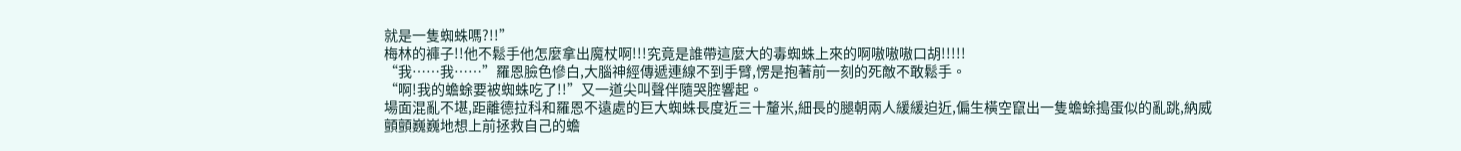就是一隻蜘蛛嗎?!!”
梅林的褲子!!他不鬆手他怎麼拿出魔杖啊!!!究竟是誰帶這麼大的毒蜘蛛上來的啊嗷嗷嗷口胡!!!!!
“我……我……”羅恩臉色慘白,大腦神經傳遞連線不到手臂,愣是抱著前一刻的死敵不敢鬆手。
“啊!我的蟾蜍要被蜘蛛吃了!!”又一道尖叫聲伴隨哭腔響起。
場面混亂不堪,距離德拉科和羅恩不遠處的巨大蜘蛛長度近三十釐米,細長的腿朝兩人緩緩迫近,偏生橫空竄出一隻蟾蜍搗蛋似的亂跳,納威顫顫巍巍地想上前拯救自己的蟾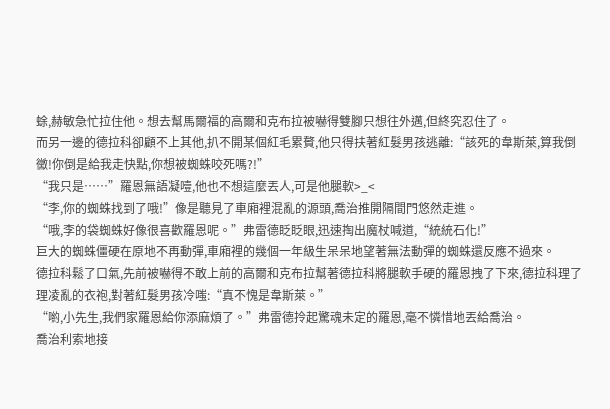蜍,赫敏急忙拉住他。想去幫馬爾福的高爾和克布拉被嚇得雙腳只想往外邁,但終究忍住了。
而另一邊的德拉科卻顧不上其他,扒不開某個紅毛累贅,他只得扶著紅髮男孩逃離:“該死的韋斯萊,算我倒黴!你倒是給我走快點,你想被蜘蛛咬死嗎?!”
“我只是……”羅恩無語凝噎,他也不想這麼丟人,可是他腿軟>_<
“李,你的蜘蛛找到了哦!”像是聽見了車廂裡混亂的源頭,喬治推開隔間門悠然走進。
“哦,李的袋蜘蛛好像很喜歡羅恩呢。”弗雷德眨眨眼,迅速掏出魔杖喊道,“統統石化!”
巨大的蜘蛛僵硬在原地不再動彈,車廂裡的幾個一年級生呆呆地望著無法動彈的蜘蛛還反應不過來。
德拉科鬆了口氣,先前被嚇得不敢上前的高爾和克布拉幫著德拉科將腿軟手硬的羅恩拽了下來,德拉科理了理凌亂的衣袍,對著紅髮男孩冷嗤:“真不愧是韋斯萊。”
“喲,小先生,我們家羅恩給你添麻煩了。”弗雷德拎起驚魂未定的羅恩,毫不憐惜地丟給喬治。
喬治利索地接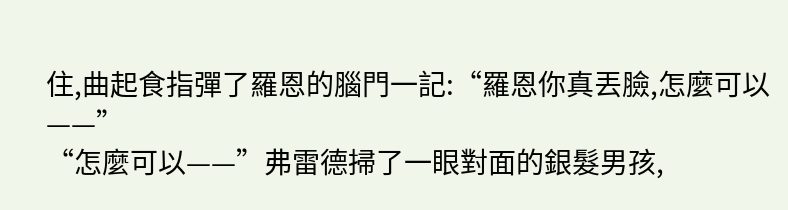住,曲起食指彈了羅恩的腦門一記:“羅恩你真丟臉,怎麼可以——”
“怎麼可以——”弗雷德掃了一眼對面的銀髮男孩,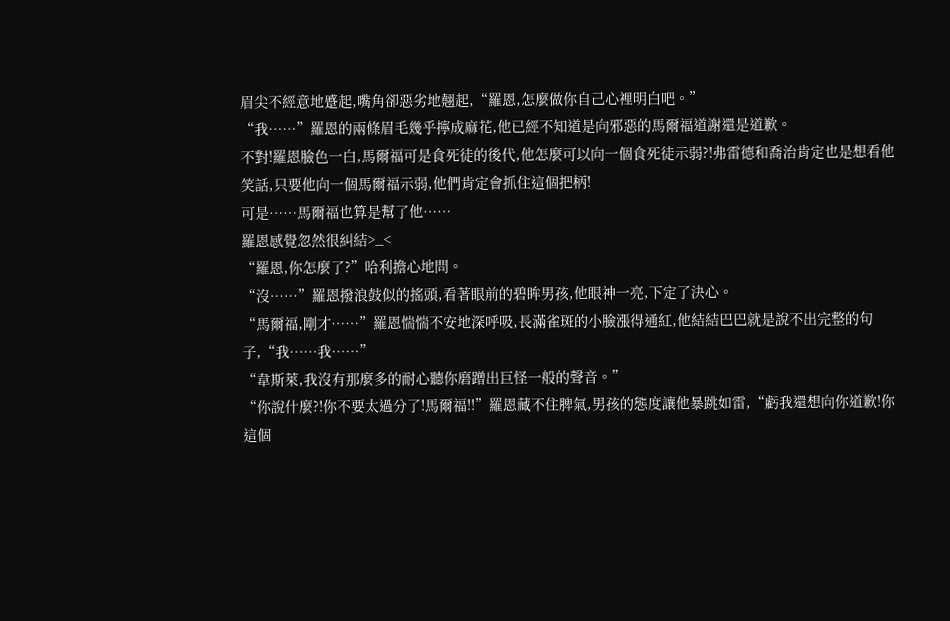眉尖不經意地蹙起,嘴角卻惡劣地翹起,“羅恩,怎麼做你自己心裡明白吧。”
“我……”羅恩的兩條眉毛幾乎擰成麻花,他已經不知道是向邪惡的馬爾福道謝還是道歉。
不對!羅恩臉色一白,馬爾福可是食死徒的後代,他怎麼可以向一個食死徒示弱?!弗雷德和喬治肯定也是想看他笑話,只要他向一個馬爾福示弱,他們肯定會抓住這個把柄!
可是……馬爾福也算是幫了他……
羅恩感覺忽然很糾結>_<
“羅恩,你怎麼了?”哈利擔心地問。
“沒……”羅恩撥浪鼓似的搖頭,看著眼前的碧眸男孩,他眼神一亮,下定了決心。
“馬爾福,剛才……”羅恩惴惴不安地深呼吸,長滿雀斑的小臉漲得通紅,他結結巴巴就是說不出完整的句子,“我……我……”
“韋斯萊,我沒有那麼多的耐心聽你磨蹭出巨怪一般的聲音。”
“你說什麼?!你不要太過分了!馬爾福!!”羅恩藏不住脾氣,男孩的態度讓他暴跳如雷,“虧我還想向你道歉!你這個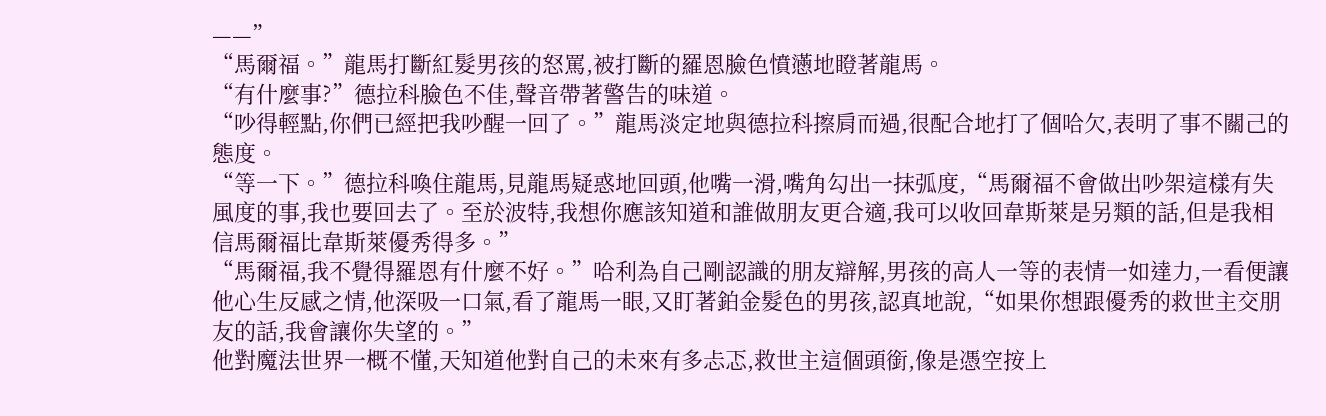——”
“馬爾福。”龍馬打斷紅髮男孩的怒罵,被打斷的羅恩臉色憤懣地瞪著龍馬。
“有什麼事?”德拉科臉色不佳,聲音帶著警告的味道。
“吵得輕點,你們已經把我吵醒一回了。”龍馬淡定地與德拉科擦肩而過,很配合地打了個哈欠,表明了事不關己的態度。
“等一下。”德拉科喚住龍馬,見龍馬疑惑地回頭,他嘴一滑,嘴角勾出一抹弧度,“馬爾福不會做出吵架這樣有失風度的事,我也要回去了。至於波特,我想你應該知道和誰做朋友更合適,我可以收回韋斯萊是另類的話,但是我相信馬爾福比韋斯萊優秀得多。”
“馬爾福,我不覺得羅恩有什麼不好。”哈利為自己剛認識的朋友辯解,男孩的高人一等的表情一如達力,一看便讓他心生反感之情,他深吸一口氣,看了龍馬一眼,又盯著鉑金髮色的男孩,認真地說,“如果你想跟優秀的救世主交朋友的話,我會讓你失望的。”
他對魔法世界一概不懂,天知道他對自己的未來有多忐忑,救世主這個頭銜,像是憑空按上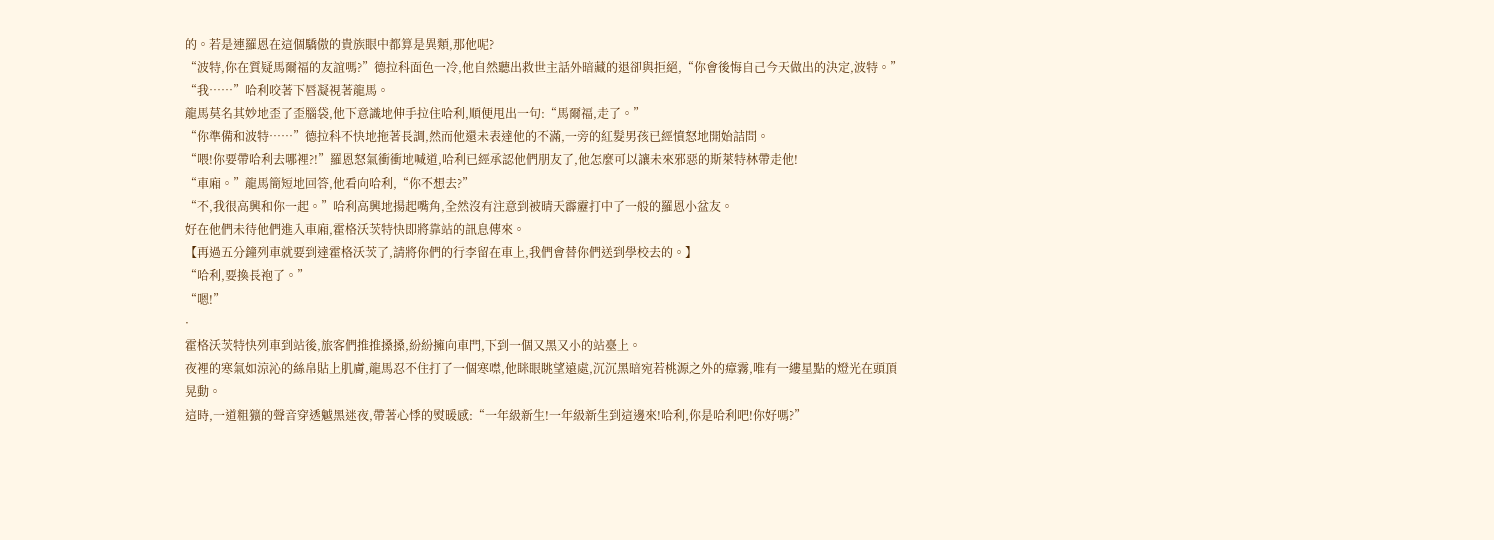的。若是連羅恩在這個驕傲的貴族眼中都算是異類,那他呢?
“波特,你在質疑馬爾福的友誼嗎?”德拉科面色一冷,他自然聽出救世主話外暗藏的退卻與拒絕,“你會後悔自己今天做出的決定,波特。”
“我……”哈利咬著下唇凝視著龍馬。
龍馬莫名其妙地歪了歪腦袋,他下意識地伸手拉住哈利,順便甩出一句:“馬爾福,走了。”
“你準備和波特……”德拉科不快地拖著長調,然而他還未表達他的不滿,一旁的紅髮男孩已經憤怒地開始詰問。
“喂!你要帶哈利去哪裡?!”羅恩怒氣衝衝地喊道,哈利已經承認他們朋友了,他怎麼可以讓未來邪惡的斯萊特林帶走他!
“車廂。”龍馬簡短地回答,他看向哈利,“你不想去?”
“不,我很高興和你一起。”哈利高興地揚起嘴角,全然沒有注意到被晴天霹靂打中了一般的羅恩小盆友。
好在他們未待他們進入車廂,霍格沃茨特快即將靠站的訊息傳來。
【再過五分鐘列車就要到達霍格沃茨了,請將你們的行李留在車上,我們會替你們送到學校去的。】
“哈利,要換長袍了。”
“嗯!”
·
霍格沃茨特快列車到站後,旅客們推推搡搡,紛紛擁向車門,下到一個又黑又小的站臺上。
夜裡的寒氣如涼沁的絲帛貼上肌膚,龍馬忍不住打了一個寒噤,他眯眼眺望遠處,沉沉黑暗宛若桃源之外的瘴霧,唯有一縷星點的燈光在頭頂晃動。
這時,一道粗獷的聲音穿透魆黑迷夜,帶著心悸的熨暖感:“一年級新生!一年級新生到這邊來!哈利,你是哈利吧!你好嗎?”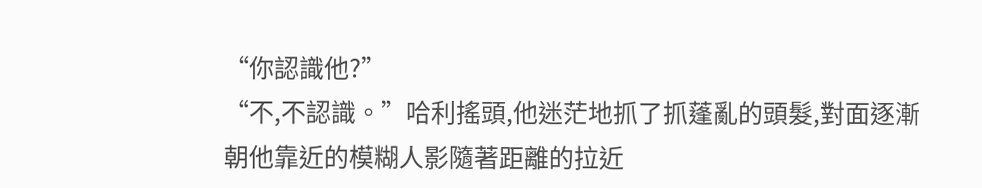“你認識他?”
“不,不認識。”哈利搖頭,他迷茫地抓了抓蓬亂的頭髮,對面逐漸朝他靠近的模糊人影隨著距離的拉近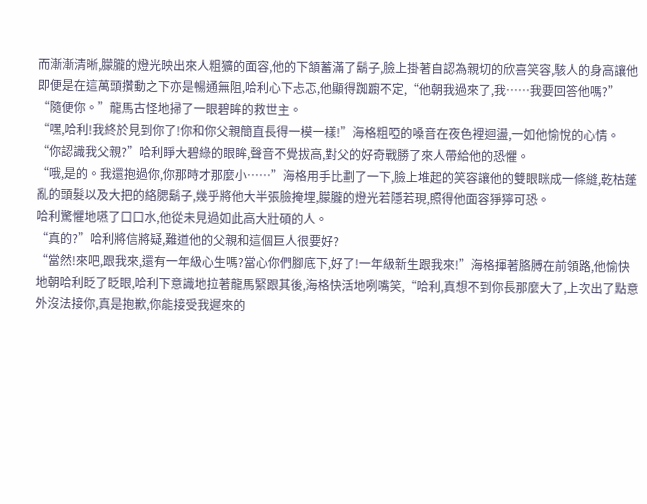而漸漸清晰,朦朧的燈光映出來人粗獷的面容,他的下頷蓄滿了鬍子,臉上掛著自認為親切的欣喜笑容,駭人的身高讓他即便是在這萬頭攢動之下亦是暢通無阻,哈利心下忐忑,他顯得踟躕不定,“他朝我過來了,我……我要回答他嗎?”
“隨便你。”龍馬古怪地掃了一眼碧眸的救世主。
“嘿,哈利!我終於見到你了!你和你父親簡直長得一模一樣!”海格粗啞的嗓音在夜色裡迴盪,一如他愉悅的心情。
“你認識我父親?”哈利睜大碧綠的眼眸,聲音不覺拔高,對父的好奇戰勝了來人帶給他的恐懼。
“哦,是的。我還抱過你,你那時才那麼小……”海格用手比劃了一下,臉上堆起的笑容讓他的雙眼眯成一條縫,乾枯蓬亂的頭髮以及大把的絡腮鬍子,幾乎將他大半張臉掩埋,朦朧的燈光若隱若現,照得他面容猙獰可恐。
哈利驚懼地嚥了口口水,他從未見過如此高大壯碩的人。
“真的?”哈利將信將疑,難道他的父親和這個巨人很要好?
“當然!來吧,跟我來,還有一年級心生嗎?當心你們腳底下,好了!一年級新生跟我來!”海格揮著胳膊在前領路,他愉快地朝哈利眨了眨眼,哈利下意識地拉著龍馬緊跟其後,海格快活地咧嘴笑,“哈利,真想不到你長那麼大了,上次出了點意外沒法接你,真是抱歉,你能接受我遲來的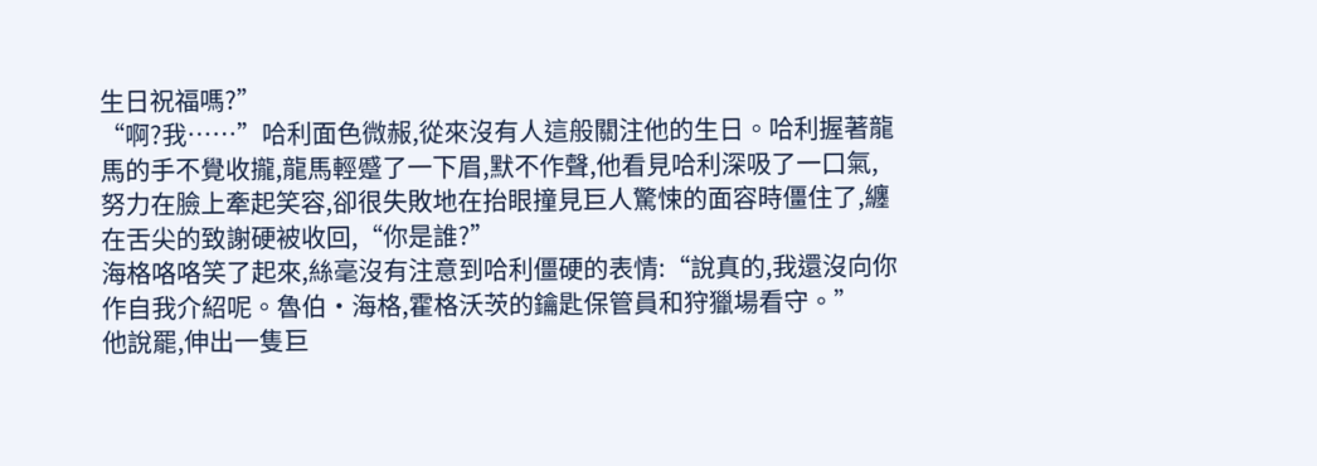生日祝福嗎?”
“啊?我……”哈利面色微赧,從來沒有人這般關注他的生日。哈利握著龍馬的手不覺收攏,龍馬輕蹙了一下眉,默不作聲,他看見哈利深吸了一口氣,努力在臉上牽起笑容,卻很失敗地在抬眼撞見巨人驚悚的面容時僵住了,纏在舌尖的致謝硬被收回,“你是誰?”
海格咯咯笑了起來,絲毫沒有注意到哈利僵硬的表情:“說真的,我還沒向你作自我介紹呢。魯伯·海格,霍格沃茨的鑰匙保管員和狩獵場看守。”
他說罷,伸出一隻巨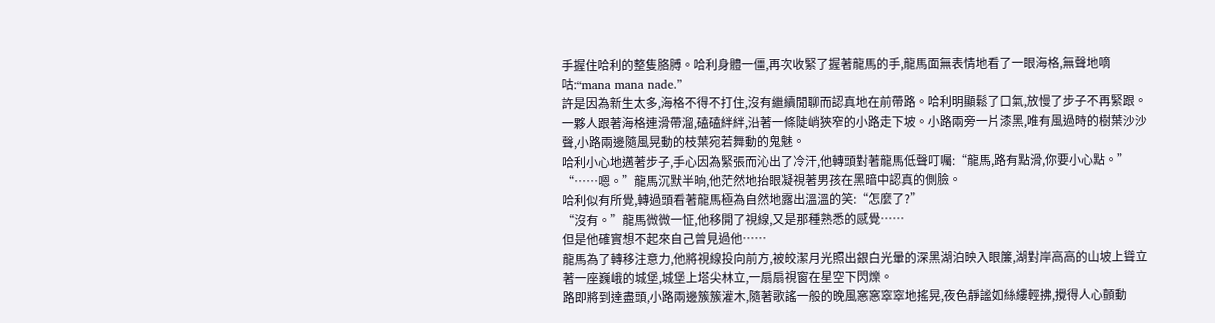手握住哈利的整隻胳膊。哈利身體一僵,再次收緊了握著龍馬的手,龍馬面無表情地看了一眼海格,無聲地嘀咕:“mana mana nade.”
許是因為新生太多,海格不得不打住,沒有繼續閒聊而認真地在前帶路。哈利明顯鬆了口氣,放慢了步子不再緊跟。
一夥人跟著海格連滑帶溜,磕磕絆絆,沿著一條陡峭狹窄的小路走下坡。小路兩旁一片漆黑,唯有風過時的樹葉沙沙聲,小路兩邊隨風晃動的枝葉宛若舞動的鬼魅。
哈利小心地邁著步子,手心因為緊張而沁出了冷汗,他轉頭對著龍馬低聲叮囑:“龍馬,路有點滑,你要小心點。”
“……嗯。”龍馬沉默半晌,他茫然地抬眼凝視著男孩在黑暗中認真的側臉。
哈利似有所覺,轉過頭看著龍馬極為自然地露出溫溫的笑:“怎麼了?”
“沒有。”龍馬微微一怔,他移開了視線,又是那種熟悉的感覺……
但是他確實想不起來自己曾見過他……
龍馬為了轉移注意力,他將視線投向前方,被皎潔月光照出銀白光暈的深黑湖泊映入眼簾,湖對岸高高的山坡上聳立著一座巍峨的城堡,城堡上塔尖林立,一扇扇視窗在星空下閃爍。
路即將到達盡頭,小路兩邊簇簇灌木,隨著歌謠一般的晚風窸窸窣窣地搖晃,夜色靜謐如絲縷輕拂,攪得人心顫動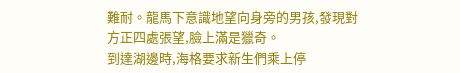難耐。龍馬下意識地望向身旁的男孩,發現對方正四處張望,臉上滿是獵奇。
到達湖邊時,海格要求新生們乘上停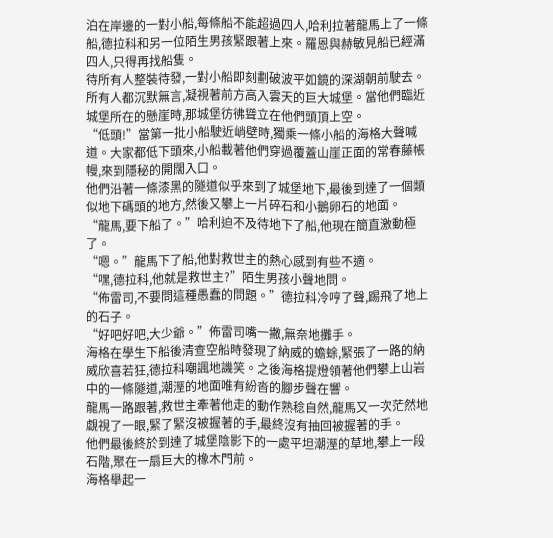泊在岸邊的一對小船,每條船不能超過四人,哈利拉著龍馬上了一條船,德拉科和另一位陌生男孩緊跟著上來。羅恩與赫敏見船已經滿四人,只得再找船隻。
待所有人整裝待發,一對小船即刻劃破波平如鏡的深湖朝前駛去。所有人都沉默無言,凝視著前方高入雲天的巨大城堡。當他們臨近城堡所在的懸崖時,那城堡彷彿聳立在他們頭頂上空。
“低頭!”當第一批小船駛近峭壁時,獨乘一條小船的海格大聲喊道。大家都低下頭來,小船載著他們穿過覆蓋山崖正面的常春藤帳幔,來到隱秘的開闊入口。
他們沿著一條漆黑的隧道似乎來到了城堡地下,最後到達了一個類似地下碼頭的地方,然後又攀上一片碎石和小鵝卵石的地面。
“龍馬,要下船了。”哈利迫不及待地下了船,他現在簡直激動極了。
“嗯。”龍馬下了船,他對救世主的熱心感到有些不適。
“嘿,德拉科,他就是救世主?”陌生男孩小聲地問。
“佈雷司,不要問這種愚蠢的問題。”德拉科冷哼了聲,踢飛了地上的石子。
“好吧好吧,大少爺。”佈雷司嘴一撇,無奈地攤手。
海格在學生下船後清查空船時發現了納威的蟾蜍,緊張了一路的納威欣喜若狂,德拉科嘲諷地譏笑。之後海格提燈領著他們攀上山岩中的一條隧道,潮溼的地面唯有紛沓的腳步聲在響。
龍馬一路跟著,救世主牽著他走的動作熟稔自然,龍馬又一次茫然地覷視了一眼,緊了緊沒被握著的手,最終沒有抽回被握著的手。
他們最後終於到達了城堡陰影下的一處平坦潮溼的草地,攀上一段石階,聚在一扇巨大的橡木門前。
海格舉起一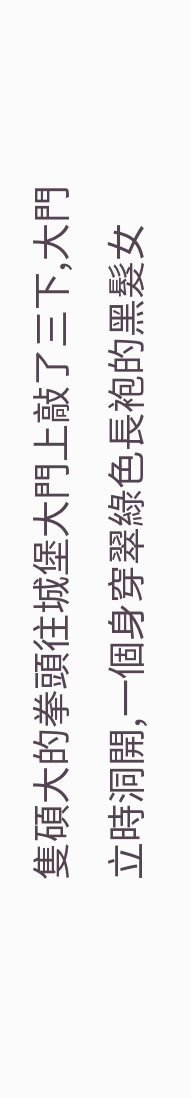隻碩大的拳頭往城堡大門上敲了三下,大門立時洞開,一個身穿翠綠色長袍的黑髮女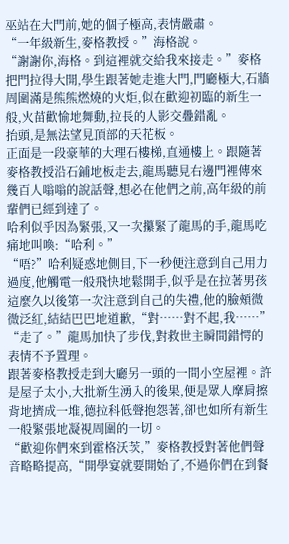巫站在大門前,她的個子極高,表情嚴肅。
“一年級新生,麥格教授。”海格說。
“謝謝你,海格。到這裡就交給我來接走。”麥格把門拉得大開,學生跟著她走進大門,門廳極大,石牆周圍滿是熊熊燃燒的火炬,似在歡迎初臨的新生一般,火苗歡愉地舞動,拉長的人影交疊錯亂。
抬頭,是無法望見頂部的天花板。
正面是一段豪華的大理石樓梯,直通樓上。跟隨著麥格教授沿石鋪地板走去,龍馬聽見右邊門裡傳來幾百人嗡嗡的說話聲,想必在他們之前,高年級的前輩們已經到達了。
哈利似乎因為緊張,又一次攥緊了龍馬的手,龍馬吃痛地叫喚:“哈利。”
“唔?”哈利疑惑地側目,下一秒便注意到自己用力過度,他觸電一般飛快地鬆開手,似乎是在拉著男孩這麼久以後第一次注意到自己的失禮,他的臉頰微微泛紅,結結巴巴地道歉,“對……對不起,我……”
“走了。”龍馬加快了步伐,對救世主瞬間錯愕的表情不予置理。
跟著麥格教授走到大廳另一頭的一間小空屋裡。許是屋子太小,大批新生湧入的後果,便是眾人摩肩擦背地擠成一堆,德拉科低聲抱怨著,卻也如所有新生一般緊張地凝視周圍的一切。
“歡迎你們來到霍格沃茨,”麥格教授對著他們聲音略略提高,“開學宴就要開始了,不過你們在到餐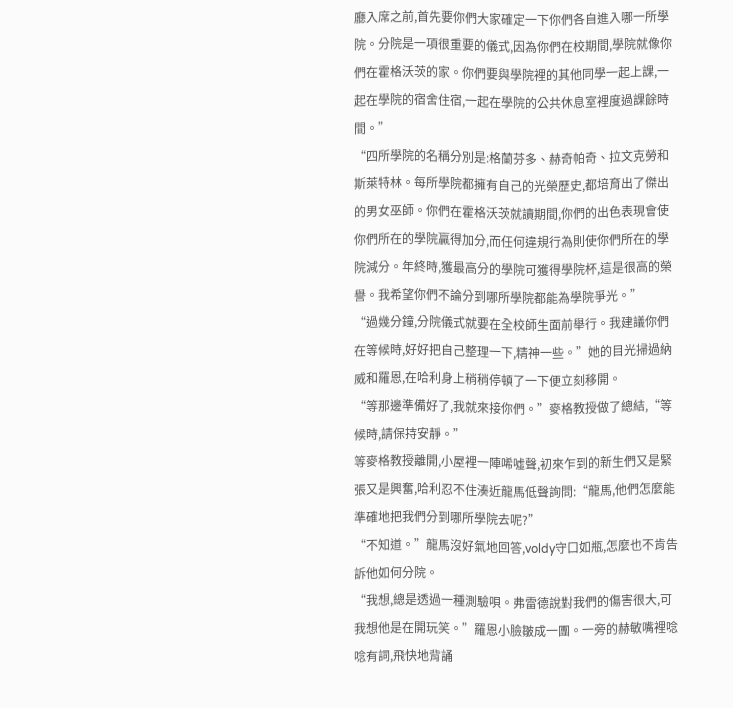廳入席之前,首先要你們大家確定一下你們各自進入哪一所學院。分院是一項很重要的儀式,因為你們在校期間,學院就像你們在霍格沃茨的家。你們要與學院裡的其他同學一起上課,一起在學院的宿舍住宿,一起在學院的公共休息室裡度過課餘時間。”
“四所學院的名稱分別是:格蘭芬多、赫奇帕奇、拉文克勞和斯萊特林。每所學院都擁有自己的光榮歷史,都培育出了傑出的男女巫師。你們在霍格沃茨就讀期間,你們的出色表現會使你們所在的學院贏得加分,而任何違規行為則使你們所在的學院減分。年終時,獲最高分的學院可獲得學院杯,這是很高的榮譽。我希望你們不論分到哪所學院都能為學院爭光。”
“過幾分鐘,分院儀式就要在全校師生面前舉行。我建議你們在等候時,好好把自己整理一下,精神一些。”她的目光掃過納威和羅恩,在哈利身上稍稍停頓了一下便立刻移開。
“等那邊準備好了,我就來接你們。”麥格教授做了總結,“等候時,請保持安靜。”
等麥格教授離開,小屋裡一陣唏噓聲,初來乍到的新生們又是緊張又是興奮,哈利忍不住湊近龍馬低聲詢問:“龍馬,他們怎麼能準確地把我們分到哪所學院去呢?”
“不知道。”龍馬沒好氣地回答,voldy守口如瓶,怎麼也不肯告訴他如何分院。
“我想,總是透過一種測驗唄。弗雷德說對我們的傷害很大,可我想他是在開玩笑。”羅恩小臉皺成一團。一旁的赫敏嘴裡唸唸有詞,飛快地背誦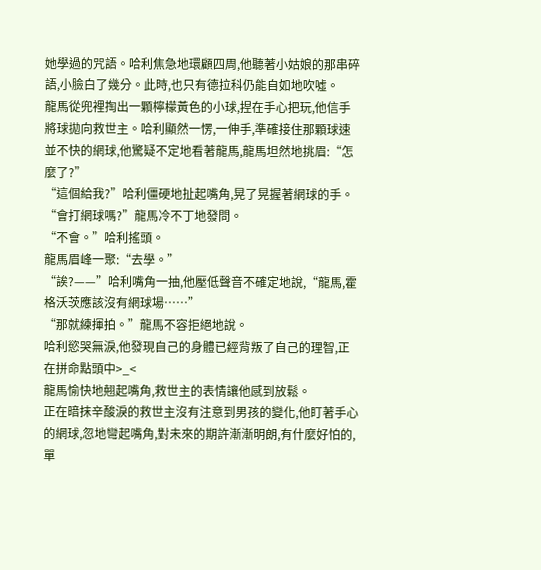她學過的咒語。哈利焦急地環顧四周,他聽著小姑娘的那串碎語,小臉白了幾分。此時,也只有德拉科仍能自如地吹噓。
龍馬從兜裡掏出一顆檸檬黃色的小球,捏在手心把玩,他信手將球拋向救世主。哈利顯然一愣,一伸手,準確接住那顆球速並不快的網球,他驚疑不定地看著龍馬,龍馬坦然地挑眉:“怎麼了?”
“這個給我?”哈利僵硬地扯起嘴角,晃了晃握著網球的手。
“會打網球嗎?”龍馬冷不丁地發問。
“不會。”哈利搖頭。
龍馬眉峰一聚:“去學。”
“誒?——”哈利嘴角一抽,他壓低聲音不確定地說,“龍馬,霍格沃茨應該沒有網球場……”
“那就練揮拍。”龍馬不容拒絕地說。
哈利慾哭無淚,他發現自己的身體已經背叛了自己的理智,正在拼命點頭中>_<
龍馬愉快地翹起嘴角,救世主的表情讓他感到放鬆。
正在暗抹辛酸淚的救世主沒有注意到男孩的變化,他盯著手心的網球,忽地彎起嘴角,對未來的期許漸漸明朗,有什麼好怕的,單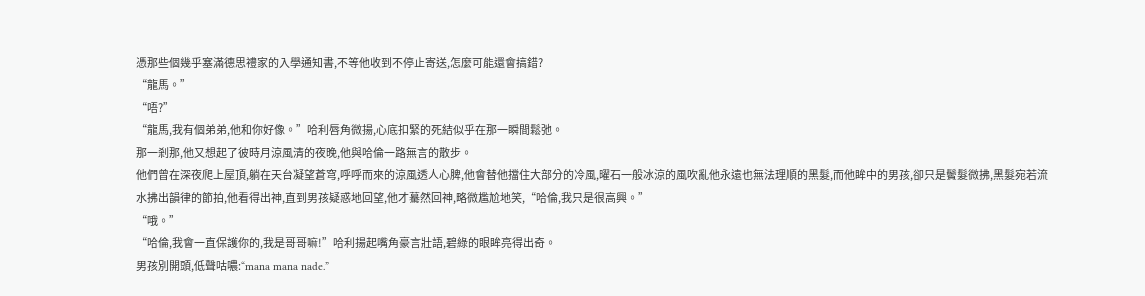憑那些個幾乎塞滿德思禮家的入學通知書,不等他收到不停止寄送,怎麼可能還會搞錯?
“龍馬。”
“唔?”
“龍馬,我有個弟弟,他和你好像。”哈利唇角微揚,心底扣緊的死結似乎在那一瞬間鬆弛。
那一剎那,他又想起了彼時月涼風清的夜晚,他與哈倫一路無言的散步。
他們曾在深夜爬上屋頂,躺在天台凝望蒼穹,呼呼而來的涼風透人心脾,他會替他擋住大部分的冷風,曜石一般冰涼的風吹亂他永遠也無法理順的黑髮,而他眸中的男孩,卻只是鬢髮微拂,黑髮宛若流水拂出韻律的節拍,他看得出神,直到男孩疑惑地回望,他才驀然回神,略微尷尬地笑,“哈倫,我只是很高興。”
“哦。”
“哈倫,我會一直保護你的,我是哥哥嘛!”哈利揚起嘴角豪言壯語,碧綠的眼眸亮得出奇。
男孩別開頭,低聲咕噥:“mana mana nade.”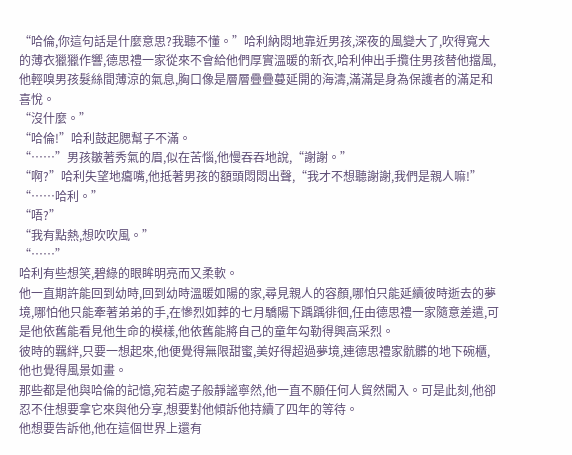“哈倫,你這句話是什麼意思?我聽不懂。”哈利納悶地靠近男孩,深夜的風變大了,吹得寬大的薄衣獵獵作響,德思禮一家從來不會給他們厚實溫暖的新衣,哈利伸出手攬住男孩替他擋風,他輕嗅男孩髮絲間薄涼的氣息,胸口像是層層疊疊蔓延開的海濤,滿滿是身為保護者的滿足和喜悅。
“沒什麼。”
“哈倫!”哈利鼓起腮幫子不滿。
“……”男孩皺著秀氣的眉,似在苦惱,他慢吞吞地說,“謝謝。”
“啊?”哈利失望地癟嘴,他抵著男孩的額頭悶悶出聲,“我才不想聽謝謝,我們是親人嘛!”
“……哈利。”
“唔?”
“我有點熱,想吹吹風。”
“……”
哈利有些想笑,碧綠的眼眸明亮而又柔軟。
他一直期許能回到幼時,回到幼時溫暖如陽的家,尋見親人的容顏,哪怕只能延續彼時逝去的夢境,哪怕他只能牽著弟弟的手,在慘烈如葬的七月驕陽下踽踽徘徊,任由德思禮一家隨意差遣,可是他依舊能看見他生命的模樣,他依舊能將自己的童年勾勒得興高采烈。
彼時的羈絆,只要一想起來,他便覺得無限甜蜜,美好得超過夢境,連德思禮家骯髒的地下碗櫃,他也覺得風景如畫。
那些都是他與哈倫的記憶,宛若處子般靜謐寧然,他一直不願任何人貿然闖入。可是此刻,他卻忍不住想要拿它來與他分享,想要對他傾訴他持續了四年的等待。
他想要告訴他,他在這個世界上還有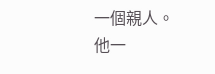一個親人。
他一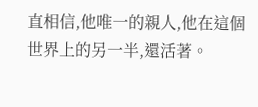直相信,他唯一的親人,他在這個世界上的另一半,還活著。